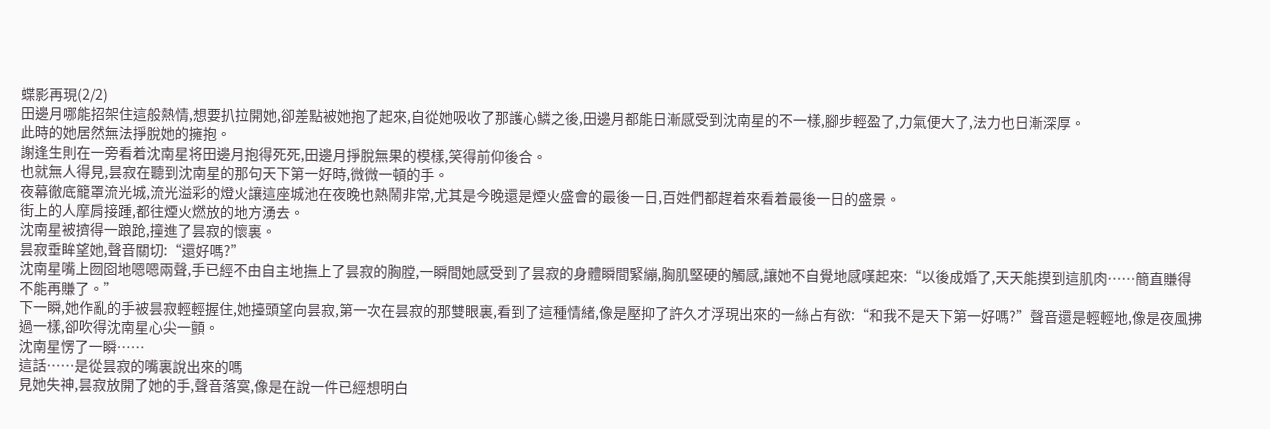蝶影再現(2/2)
田邊月哪能招架住這般熱情,想要扒拉開她,卻差點被她抱了起來,自從她吸收了那護心鱗之後,田邊月都能日漸感受到沈南星的不一樣,腳步輕盈了,力氣便大了,法力也日漸深厚。
此時的她居然無法掙脫她的擁抱。
謝逢生則在一旁看着沈南星将田邊月抱得死死,田邊月掙脫無果的模樣,笑得前仰後合。
也就無人得見,昙寂在聽到沈南星的那句天下第一好時,微微一頓的手。
夜幕徹底籠罩流光城,流光溢彩的燈火讓這座城池在夜晚也熱鬧非常,尤其是今晚還是煙火盛會的最後一日,百姓們都趕着來看着最後一日的盛景。
街上的人摩肩接踵,都往煙火燃放的地方湧去。
沈南星被擠得一踉跄,撞進了昙寂的懷裏。
昙寂垂眸望她,聲音關切:“還好嗎?”
沈南星嘴上囫囵地嗯嗯兩聲,手已經不由自主地撫上了昙寂的胸膛,一瞬間她感受到了昙寂的身體瞬間緊繃,胸肌堅硬的觸感,讓她不自覺地感嘆起來:“以後成婚了,天天能摸到這肌肉……簡直賺得不能再賺了。”
下一瞬,她作亂的手被昙寂輕輕握住,她擡頭望向昙寂,第一次在昙寂的那雙眼裏,看到了這種情緒,像是壓抑了許久才浮現出來的一絲占有欲:“和我不是天下第一好嗎?”聲音還是輕輕地,像是夜風拂過一樣,卻吹得沈南星心尖一顫。
沈南星愣了一瞬……
這話……是從昙寂的嘴裏說出來的嗎
見她失神,昙寂放開了她的手,聲音落寞,像是在說一件已經想明白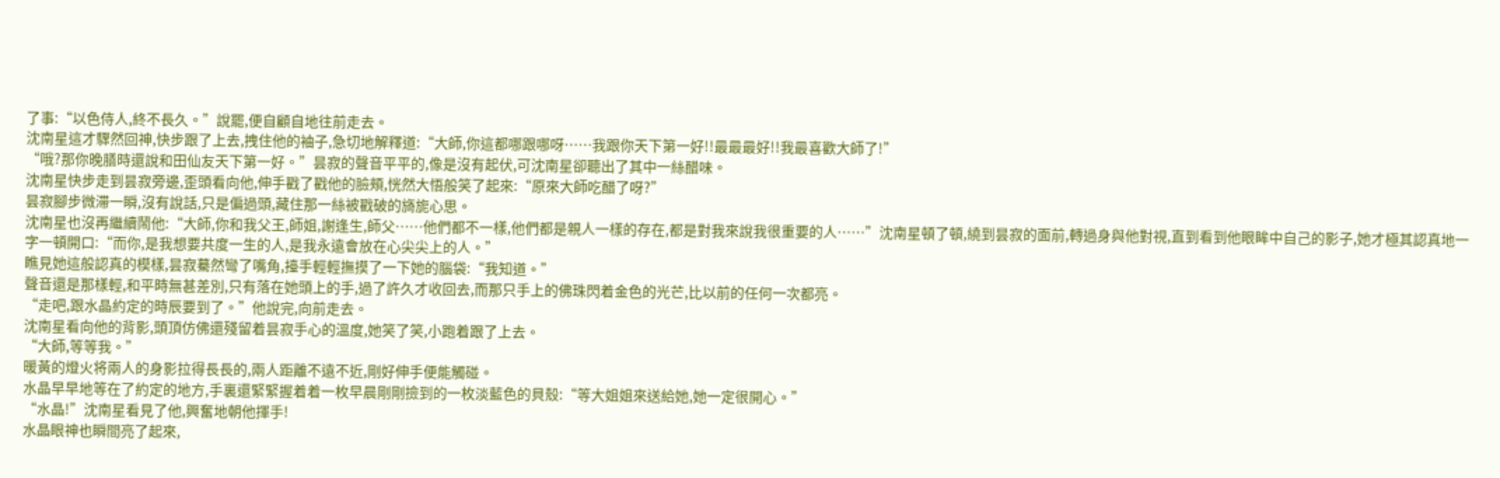了事:“以色侍人,終不長久。”說罷,便自顧自地往前走去。
沈南星這才驟然回神,快步跟了上去,拽住他的袖子,急切地解釋道:“大師,你這都哪跟哪呀……我跟你天下第一好!!最最最好!!我最喜歡大師了!”
“哦?那你晚膳時還說和田仙友天下第一好。”昙寂的聲音平平的,像是沒有起伏,可沈南星卻聽出了其中一絲醋味。
沈南星快步走到昙寂旁邊,歪頭看向他,伸手戳了戳他的臉頰,恍然大悟般笑了起來:“原來大師吃醋了呀?”
昙寂腳步微滞一瞬,沒有說話,只是偏過頭,藏住那一絲被戳破的旖旎心思。
沈南星也沒再繼續鬧他:“大師,你和我父王,師姐,謝逢生,師父……他們都不一樣,他們都是親人一樣的存在,都是對我來說我很重要的人……”沈南星頓了頓,繞到昙寂的面前,轉過身與他對視,直到看到他眼眸中自己的影子,她才極其認真地一字一頓開口:“而你,是我想要共度一生的人,是我永遠會放在心尖尖上的人。”
瞧見她這般認真的模樣,昙寂驀然彎了嘴角,擡手輕輕撫摸了一下她的腦袋:“我知道。”
聲音還是那樣輕,和平時無甚差別,只有落在她頭上的手,過了許久才收回去,而那只手上的佛珠閃着金色的光芒,比以前的任何一次都亮。
“走吧,跟水晶約定的時辰要到了。”他說完,向前走去。
沈南星看向他的背影,頭頂仿佛還殘留着昙寂手心的溫度,她笑了笑,小跑着跟了上去。
“大師,等等我。”
暖黃的燈火将兩人的身影拉得長長的,兩人距離不遠不近,剛好伸手便能觸碰。
水晶早早地等在了約定的地方,手裏還緊緊握着着一枚早晨剛剛撿到的一枚淡藍色的貝殼:“等大姐姐來送給她,她一定很開心。”
“水晶!”沈南星看見了他,興奮地朝他揮手!
水晶眼神也瞬間亮了起來,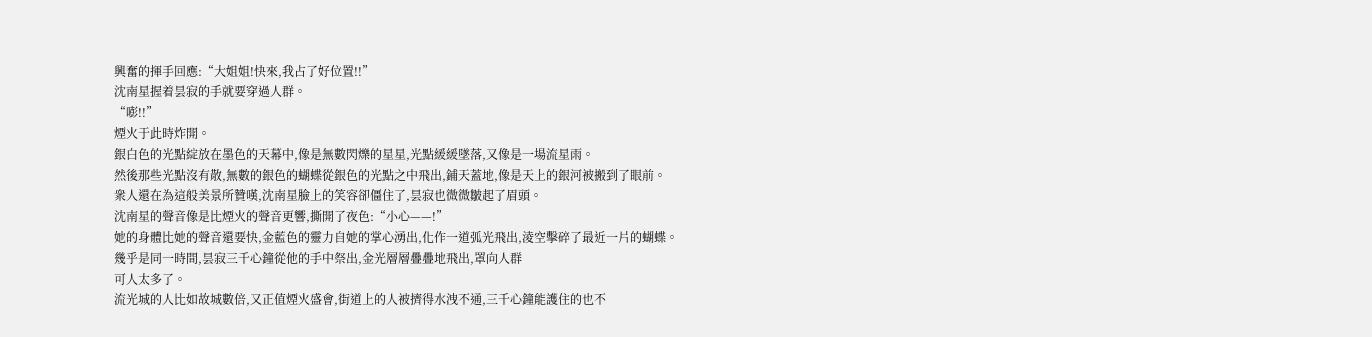興奮的揮手回應:“大姐姐!快來,我占了好位置!!”
沈南星握着昙寂的手就要穿過人群。
“嘭!!”
煙火于此時炸開。
銀白色的光點綻放在墨色的天幕中,像是無數閃爍的星星,光點緩緩墜落,又像是一場流星雨。
然後那些光點沒有散,無數的銀色的蝴蝶從銀色的光點之中飛出,鋪天蓋地,像是天上的銀河被搬到了眼前。
衆人還在為這般美景所贊嘆,沈南星臉上的笑容卻僵住了,昙寂也微微皺起了眉頭。
沈南星的聲音像是比煙火的聲音更響,撕開了夜色:“小心——!”
她的身體比她的聲音還要快,金藍色的靈力自她的掌心湧出,化作一道弧光飛出,淩空擊碎了最近一片的蝴蝶。
幾乎是同一時間,昙寂三千心鐘從他的手中祭出,金光層層疊疊地飛出,罩向人群
可人太多了。
流光城的人比如故城數倍,又正值煙火盛會,街道上的人被擠得水洩不通,三千心鐘能護住的也不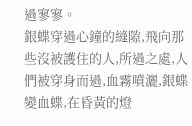過寥寥。
銀蝶穿過心鐘的縫隙,飛向那些沒被護住的人,所過之處,人們被穿身而過,血霧噴灑,銀蝶變血蝶,在昏黃的燈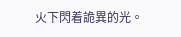火下閃着詭異的光。